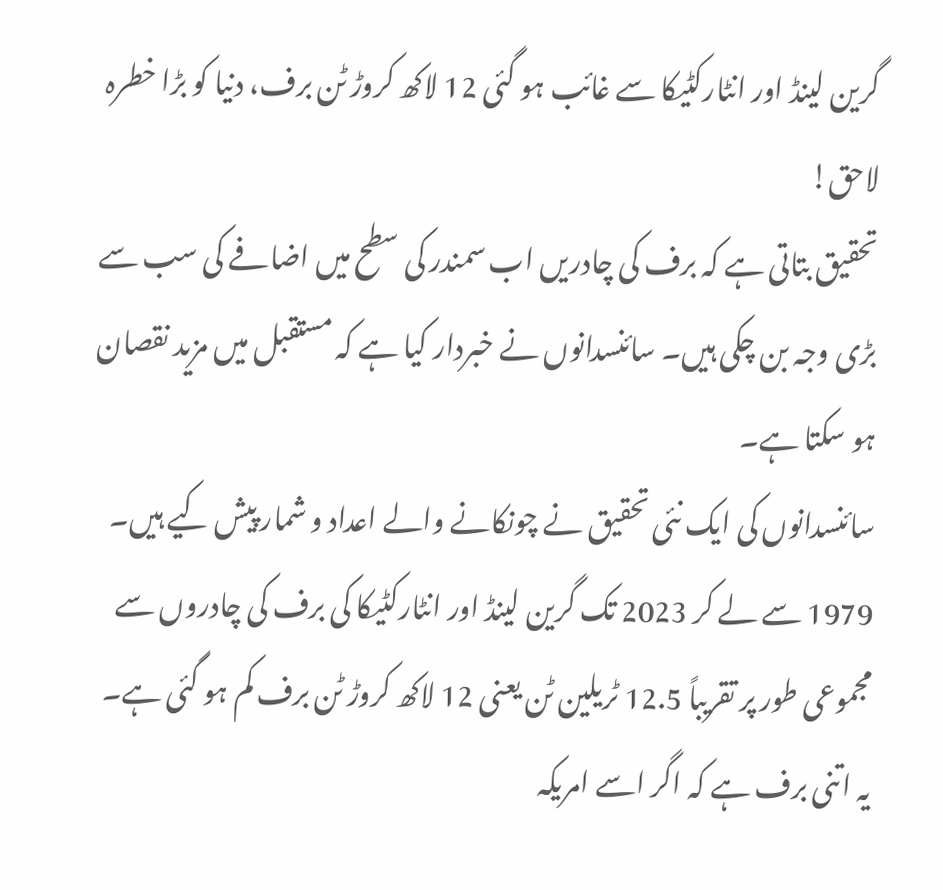گرین لینڈ اور انٹارکٹیکا سے غائب ہو گئی 12 لاکھ کروڑ ٹن برف، دنیا کو بڑا خطرہ لاحق!
تحقیق بتاتی ہے کہ برف کی چادریں اب سمندر کی سطح میں اضافے کی سب سے بڑی وجہ بن چکی ہیں۔ سائنسدانوں نے خبردار کیا ہے کہ مستقبل میں مزید نقصان ہو سکتا ہے۔
سائنسدانوں کی ایک نئی تحقیق نے چونکانے والے اعداد و شمار پیش کیے ہیں۔ 1979 سے لے کر 2023 تک گرین لینڈ اور انٹارکٹیکا کی برف کی چادروں سے مجموعی طور پر تقریباً 12.5 ٹریلین ٹن یعنی 12 لاکھ کروڑ ٹن برف کم ہو گئی ہے۔ یہ اتنی برف ہے کہ اگر اسے امریکہ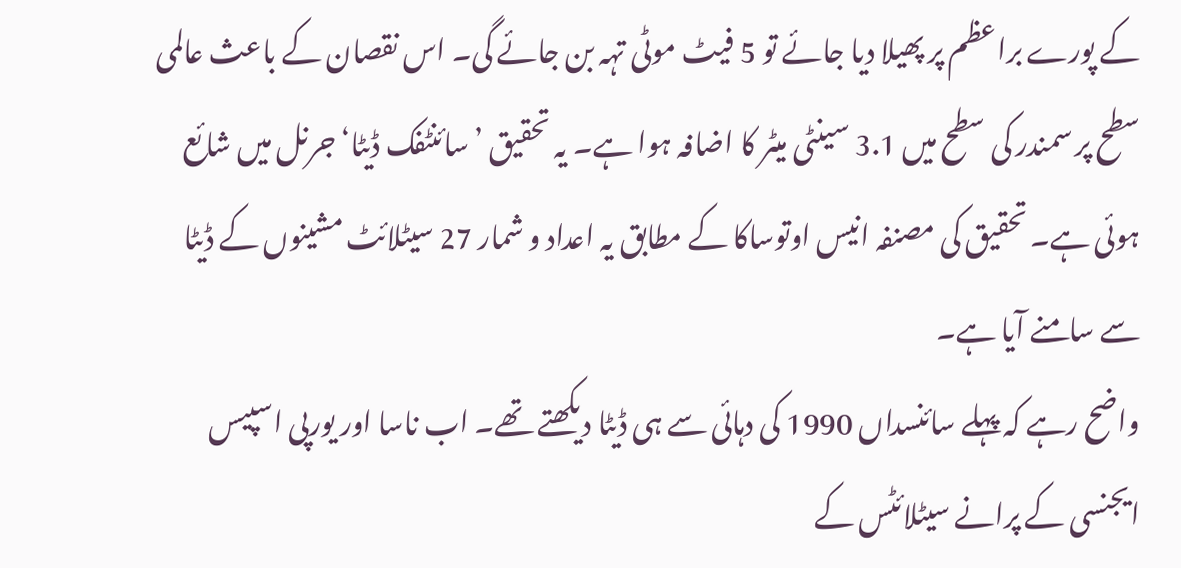کے پورے براعظم پر پھیلا دیا جائے تو 5 فیٹ موٹی تہہ بن جائے گی۔ اس نقصان کے باعث عالمی سطح پر سمندر کی سطح میں 3.1 سینٹی میٹر کا اضافہ ہوا ہے۔ یہ تحقیق ’سائنٹفک ڈیٹا‘ جرنل میں شائع ہوئی ہے۔ تحقیق کی مصنفہ انیس اوتوساکا کے مطابق یہ اعداد و شمار 27 سیٹلائٹ مشینوں کے ڈیٹا سے سامنے آیا ہے۔
واضح رہے کہ پہلے سائنسداں 1990 کی دہائی سے ہی ڈیٹا دیکھتے تھے۔ اب ناسا اور یورپی اسپیس ایجنسی کے پرانے سیٹلائٹس کے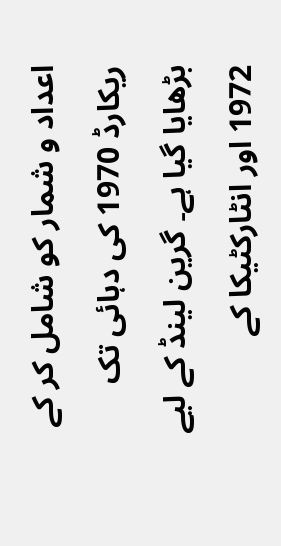اعداد و شمار کو شامل کر کے ریکارڈ 1970 کی دہائی تک بڑھایا گیا ہے۔ گرین لینڈ کے لیے 1972 اور انٹارکٹیکا کے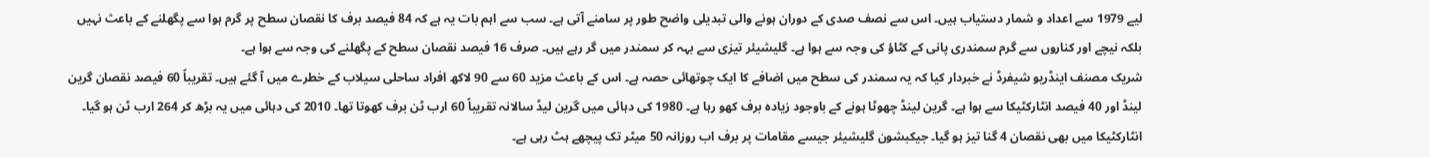لیے 1979 سے اعداد و شمار دستیاب ہیں۔ اس سے نصف صدی کے دوران ہونے والی تبدیلی واضح طور پر سامنے آتی ہے۔ سب سے اہم بات یہ ہے کہ 84 فیصد برف کا نقصان سطح پر گرم ہوا سے پگھلنے کے باعث نہیں بلکہ نیچے اور کناروں سے گرم سمندری پانی کے کٹاؤ کی وجہ سے ہوا ہے۔ گلیشیئر تیزی سے بہہ کر سمندر میں گر رہے ہیں۔ صرف 16 فیصد نقصان سطح کے پگھلنے کی وجہ سے ہوا ہے۔
شریک مصنف اینڈریو شیفرڈ نے خبردار کیا کہ یہ سمندر کی سطح میں اضافے کا ایک چوتھائی حصہ ہے۔ اس کے باعث مزید 60 سے 90 لاکھ افراد ساحلی سیلاب کے خطرے میں آ گئے ہیں۔ تقریباً 60 فیصد نقصان گرین لینڈ اور 40 فیصد انٹارکٹیکا سے ہوا ہے۔ گرین لینڈ چھوٹا ہونے کے باوجود زیادہ برف کھو رہا ہے۔ 1980 کی دہائی میں گرین لیڈ سالانہ تقریباً 60 ارب ٹن برف کھوتا تھا۔ 2010 کی دہائی میں یہ بڑھ کر 264 ارب ٹن ہو گیا۔ انٹارکٹیکا میں بھی نقصان 4 گنا تیز ہو گیا۔ جیکبشون گلیشیئر جیسے مقامات پر برف اب روزانہ 50 میٹر تک پیچھے ہٹ رہی ہے۔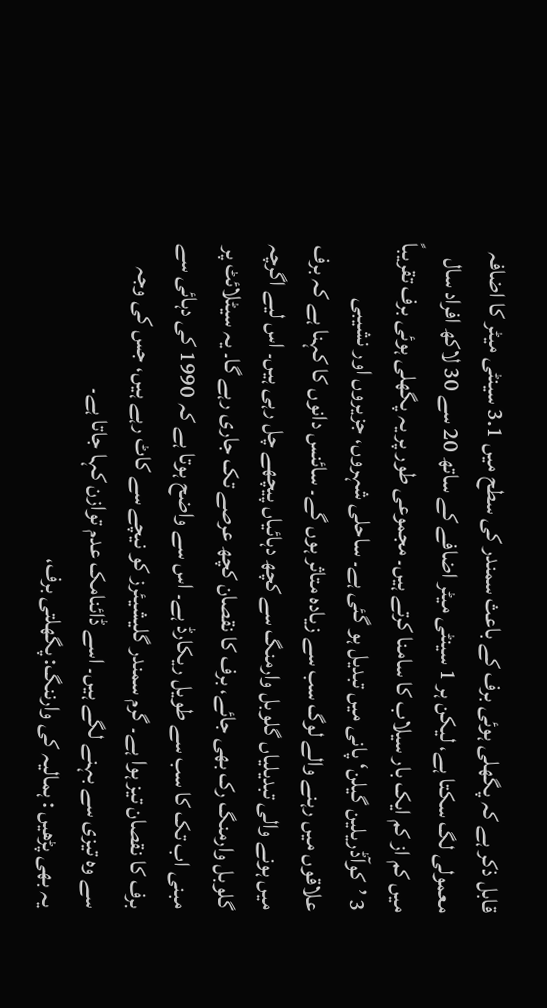قابل ذکر ہے کہ پگھلی ہوئی برف کے باعث سمندر کی سطح میں 3.1 سینٹی میٹر کا اضافہ معمولی لگ سکتا ہے، لیکن ہر 1 سینٹی میٹر اضافے کے ساتھ 20 سے 30 لاکھ افراد سال میں کم از کم ایک بار سیلاب کا سامنا کرتے ہیں۔ مجموعی طور پر یہ پگھلی ہوئی برف تقریباً 3 ’کوآڈریلین گیلن‘ پانی میں تبدیل ہو گئی ہے۔ ساحلی شہروں، جزیروں اور نشیبی علاقوں میں رہنے والے لوگ سب سے زیادہ متاثر ہوں گے۔ سائنس دانوں کا کہنا ہے کہ برف میں ہونے والی تبدیلیاں گلوبل وارمنگ سے کچھ دہائیاں پیچھے چل رہی ہیں۔ اس لیے اگرچہ گلوبل وارمنگ رک بھی جائے، برف کا نقصان کچھ عرصے تک جاری رہے گا۔ یہ سیٹلائٹ پر مبنی اب تک کا سب سے طویل ریکارڈ ہے۔ اس سے واضح ہوتا ہے کہ 1990 کی دہائی سے برف کا نقصان تیز ہوا ہے۔ گرم سمندر گلیشیئرز کو نیچے سے کاٹ رہے ہیں، جس کی وجہ سے وہ تیزی سے بہنے لگے ہیں۔ اسے ڈائنامک عدم توازن کہا جاتا ہے۔
یہ بھی پڑھیں : ہمالیہ کی وارننگ: پگھلتی برف،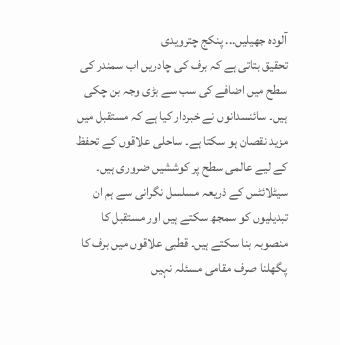آلودہ جھیلیں... پنکج چترویدی
تحقیق بتاتی ہے کہ برف کی چادریں اب سمندر کی سطح میں اضافے کی سب سے بڑی وجہ بن چکی ہیں۔ سائنسدانوں نے خبردار کیا ہے کہ مستقبل میں مزید نقصان ہو سکتا ہے۔ ساحلی علاقوں کے تحفظ کے لیے عالمی سطح پر کوششیں ضروری ہیں۔ سیٹلائٹس کے ذریعہ مسلسل نگرانی سے ہم ان تبدیلیوں کو سمجھ سکتے ہیں اور مستقبل کا منصوبہ بنا سکتے ہیں۔ قطبی علاقوں میں برف کا پگھلنا صرف مقامی مسئلہ نہیں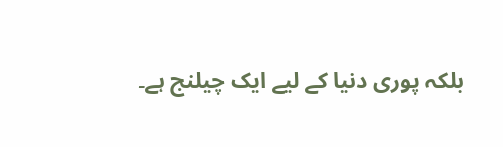بلکہ پوری دنیا کے لیے ایک چیلنج ہے۔